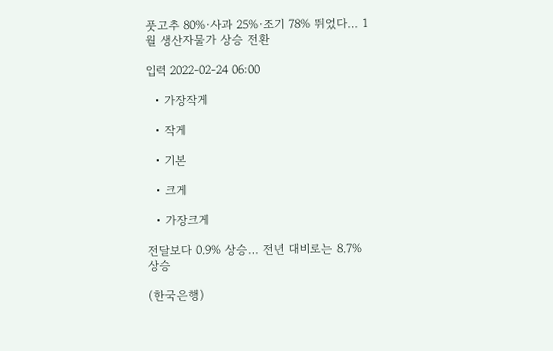풋고추 80%·사과 25%·조기 78% 뛰었다… 1월 생산자물가 상승 전환

입력 2022-02-24 06:00

  • 가장작게

  • 작게

  • 기본

  • 크게

  • 가장크게

전달보다 0.9% 상승… 전년 대비로는 8.7% 상승

(한국은행)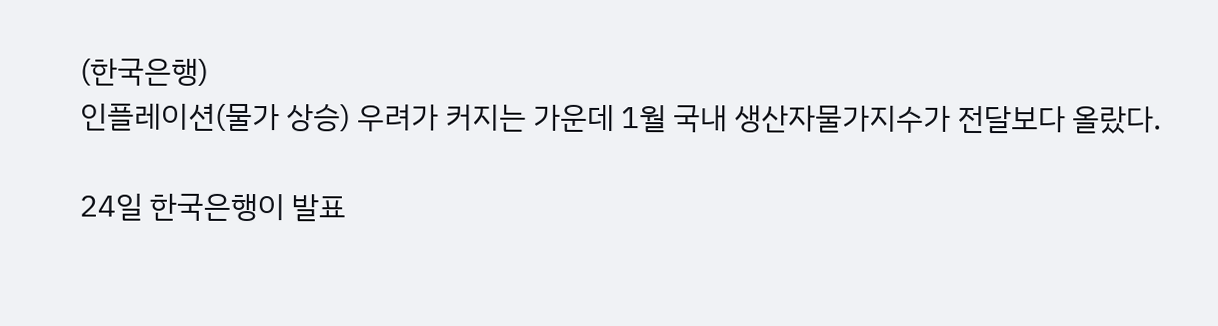(한국은행)
인플레이션(물가 상승) 우려가 커지는 가운데 1월 국내 생산자물가지수가 전달보다 올랐다.

24일 한국은행이 발표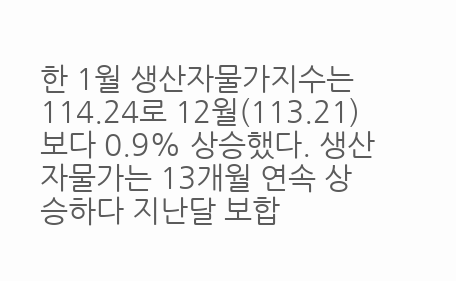한 1월 생산자물가지수는 114.24로 12월(113.21)보다 0.9% 상승했다. 생산자물가는 13개월 연속 상승하다 지난달 보합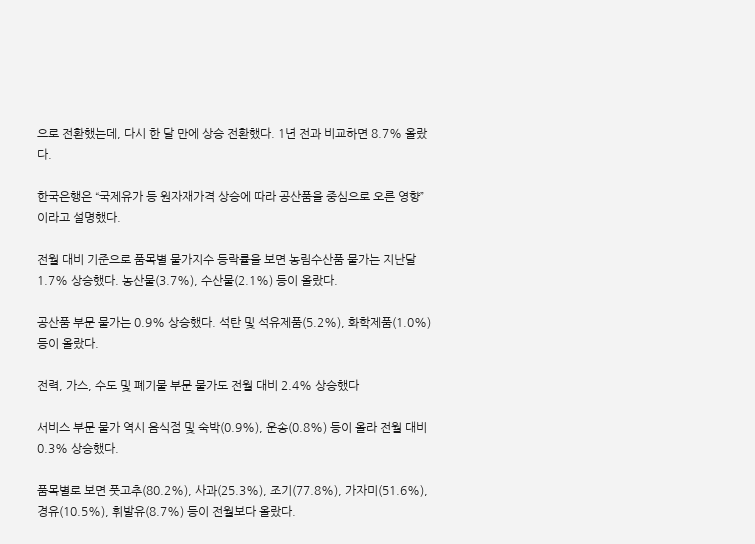으로 전환했는데, 다시 한 달 만에 상승 전환했다. 1년 전과 비교하면 8.7% 올랐다.

한국은행은 “국제유가 등 원자재가격 상승에 따라 공산품을 중심으로 오른 영향”이라고 설명했다.

전월 대비 기준으로 품목별 물가지수 등락률을 보면 농림수산품 물가는 지난달 1.7% 상승했다. 농산물(3.7%), 수산물(2.1%) 등이 올랐다.

공산품 부문 물가는 0.9% 상승했다. 석탄 및 석유제품(5.2%), 화학제품(1.0%) 등이 올랐다.

전력, 가스, 수도 및 폐기물 부문 물가도 전월 대비 2.4% 상승했다

서비스 부문 물가 역시 음식점 및 숙박(0.9%), 운송(0.8%) 등이 올라 전월 대비 0.3% 상승했다.

품목별로 보면 풋고추(80.2%), 사과(25.3%), 조기(77.8%), 가자미(51.6%), 경유(10.5%), 휘발유(8.7%) 등이 전월보다 올랐다.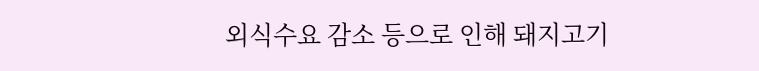외식수요 감소 등으로 인해 돼지고기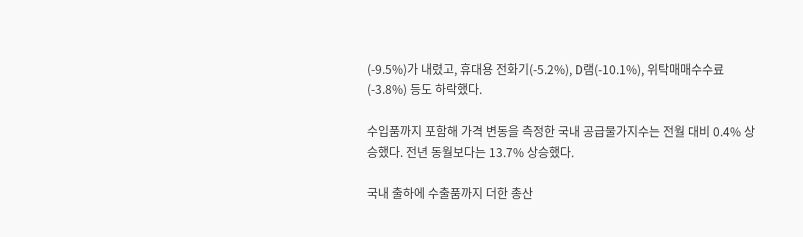(-9.5%)가 내렸고, 휴대용 전화기(-5.2%), D램(-10.1%), 위탁매매수수료(-3.8%) 등도 하락했다.

수입품까지 포함해 가격 변동을 측정한 국내 공급물가지수는 전월 대비 0.4% 상승했다. 전년 동월보다는 13.7% 상승했다.

국내 출하에 수출품까지 더한 총산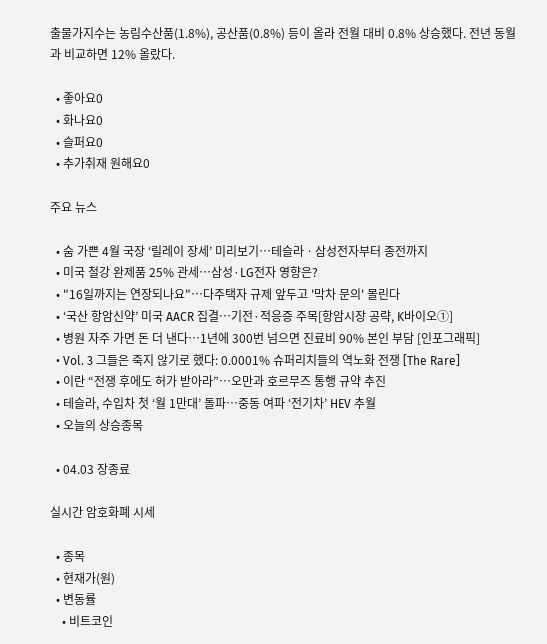출물가지수는 농림수산품(1.8%), 공산품(0.8%) 등이 올라 전월 대비 0.8% 상승했다. 전년 동월과 비교하면 12% 올랐다.

  • 좋아요0
  • 화나요0
  • 슬퍼요0
  • 추가취재 원해요0

주요 뉴스

  • 숨 가쁜 4월 국장 ‘릴레이 장세’ 미리보기⋯테슬라ㆍ삼성전자부터 종전까지
  • 미국 철강 완제품 25% 관세…삼성·LG전자 영향은?
  • "16일까지는 연장되나요"…다주택자 규제 앞두고 '막차 문의' 몰린다
  • ‘국산 항암신약’ 미국 AACR 집결…기전·적응증 주목[항암시장 공략, K바이오①]
  • 병원 자주 가면 돈 더 낸다⋯1년에 300번 넘으면 진료비 90% 본인 부담 [인포그래픽]
  • Vol. 3 그들은 죽지 않기로 했다: 0.0001% 슈퍼리치들의 역노화 전쟁 [The Rare]
  • 이란 “전쟁 후에도 허가 받아라”…오만과 호르무즈 통행 규약 추진
  • 테슬라, 수입차 첫 ‘월 1만대’ 돌파…중동 여파 ‘전기차’ HEV 추월
  • 오늘의 상승종목

  • 04.03 장종료

실시간 암호화폐 시세

  • 종목
  • 현재가(원)
  • 변동률
    • 비트코인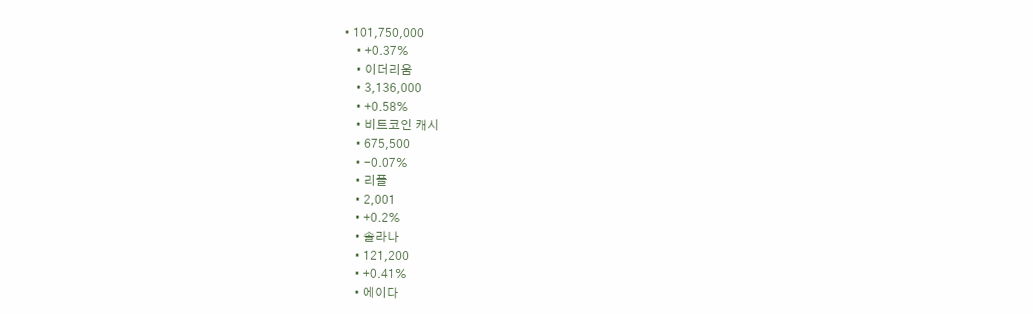• 101,750,000
    • +0.37%
    • 이더리움
    • 3,136,000
    • +0.58%
    • 비트코인 캐시
    • 675,500
    • -0.07%
    • 리플
    • 2,001
    • +0.2%
    • 솔라나
    • 121,200
    • +0.41%
    • 에이다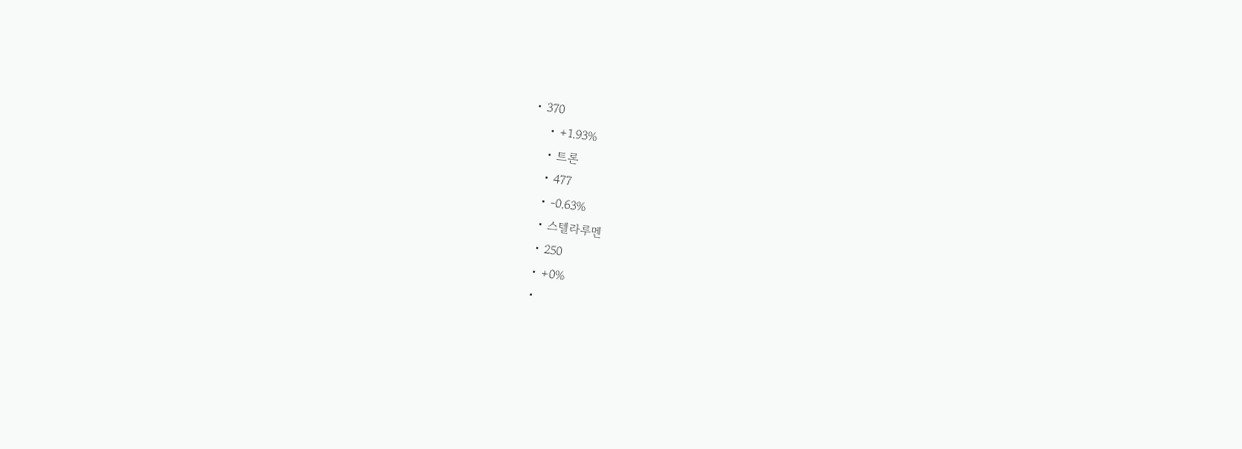• 370
    • +1.93%
    • 트론
    • 477
    • -0.63%
    • 스텔라루멘
    • 250
    • +0%
    •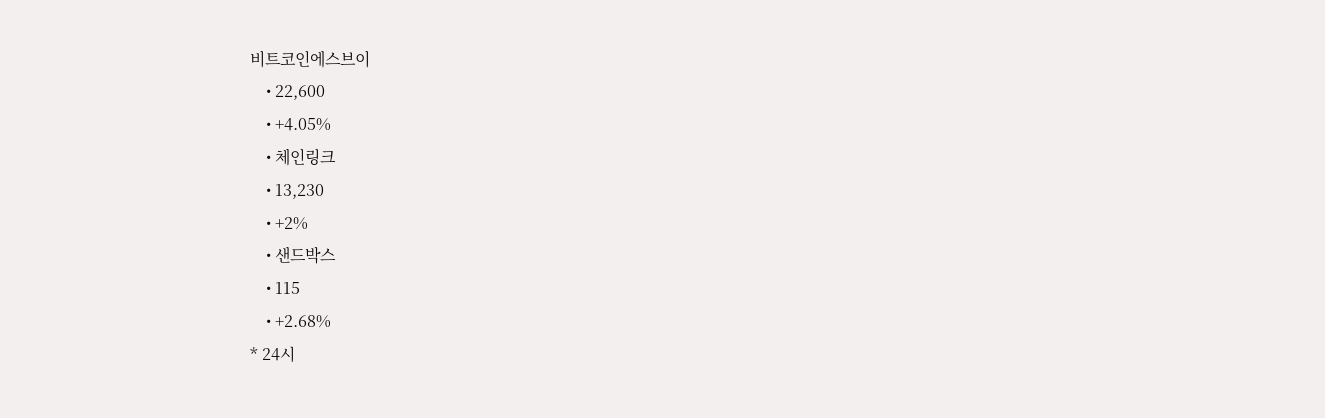비트코인에스브이
    • 22,600
    • +4.05%
    • 체인링크
    • 13,230
    • +2%
    • 샌드박스
    • 115
    • +2.68%
* 24시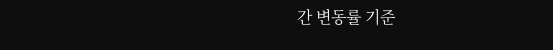간 변동률 기준